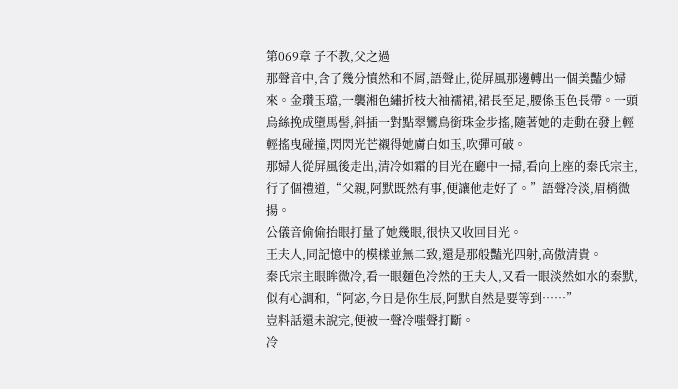第069章 子不教,父之過
那聲音中,含了幾分憤然和不屑,語聲止,從屏風那邊轉出一個美豔少婦來。金瓚玉璫,一襲湘色繡折枝大袖襦裙,裙長至足,腰係玉色長帶。一頭烏絲挽成墮馬髻,斜插一對點翠鸞鳥銜珠金步搖,隨著她的走動在發上輕輕搖曳碰撞,閃閃光芒襯得她膚白如玉,吹彈可破。
那婦人從屏風後走出,清冷如霜的目光在廳中一掃,看向上座的秦氏宗主,行了個禮道,“父親,阿默既然有事,便讓他走好了。”語聲冷淡,眉梢微揚。
公儀音偷偷抬眼打量了她幾眼,很快又收回目光。
王夫人,同記憶中的模樣並無二致,還是那般豔光四射,高傲清貴。
秦氏宗主眼眸微冷,看一眼麵色冷然的王夫人,又看一眼淡然如水的秦默,似有心調和,“阿宓,今日是你生辰,阿默自然是要等到……”
豈料話還未說完,便被一聲冷嗤聲打斷。
冷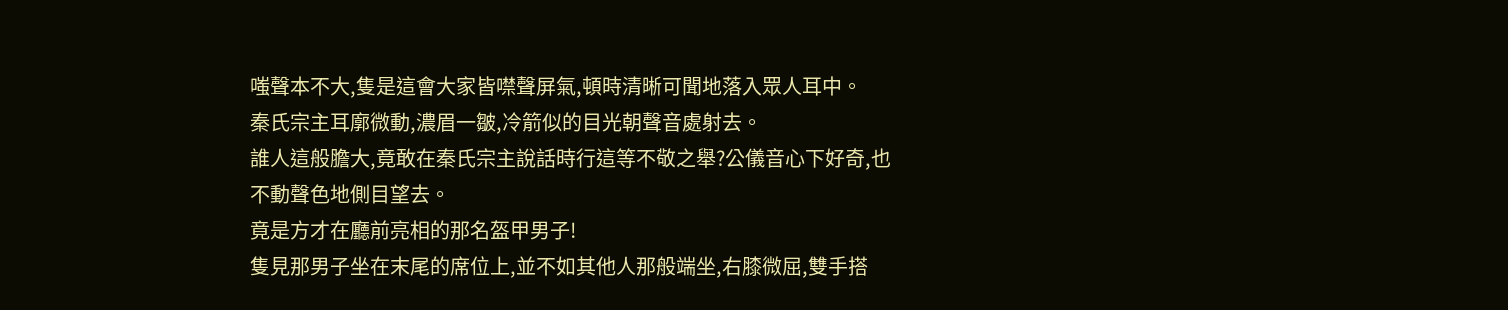嗤聲本不大,隻是這會大家皆噤聲屏氣,頓時清晰可聞地落入眾人耳中。
秦氏宗主耳廓微動,濃眉一皺,冷箭似的目光朝聲音處射去。
誰人這般膽大,竟敢在秦氏宗主說話時行這等不敬之舉?公儀音心下好奇,也不動聲色地側目望去。
竟是方才在廳前亮相的那名盔甲男子!
隻見那男子坐在末尾的席位上,並不如其他人那般端坐,右膝微屈,雙手搭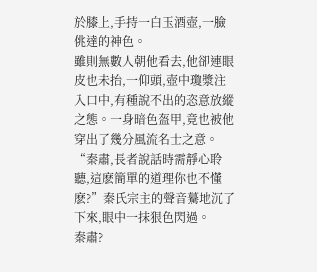於膝上,手持一白玉酒壺,一臉佻達的神色。
雖則無數人朝他看去,他卻連眼皮也未抬,一仰頭,壺中瓊漿注入口中,有種說不出的恣意放縱之態。一身暗色盔甲,竟也被他穿出了幾分風流名士之意。
“秦肅,長者說話時需靜心聆聽,這麽簡單的道理你也不懂麽?”秦氏宗主的聲音驀地沉了下來,眼中一抹狠色閃過。
秦肅?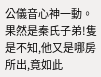公儀音心神一動。果然是秦氏子弟!隻是不知,他又是哪房所出,竟如此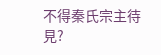不得秦氏宗主待見?